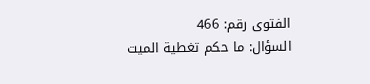الفتوى رقم: 466
السؤال: ما حكم تغطية الميت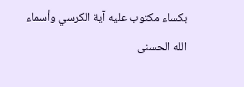بكساء مكتوب عليه آية الكرسي وأسماء الله الحسنى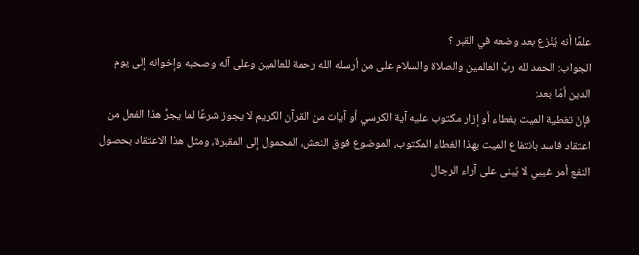علمًا أنه يُنْزع بعد وضعه في القبر ؟
الجواب: الحمد لله ربِّ العالمين والصلاة والسلام على من أرسله الله رحمة للعالمين وعلى آله وصحبه وإخوانه إلى يوم الدين أمّا بعد:
فإنّ تغطية الميت بغطاء أو إزار مكتوب عليه آية الكرسي أو آيات من القرآن الكريم لا يجوز شرعًا لما يجرُّ هذا الفعل من اعتقاد فاسد بانتفاع الميت بهذا الغطاء المكتوب، الموضوع فوق النعش، المحمول إلى المقبرة، ومثل هذا الاعتقاد بحصول النفع أمر غيبي لا يُبنى على آراء الرجال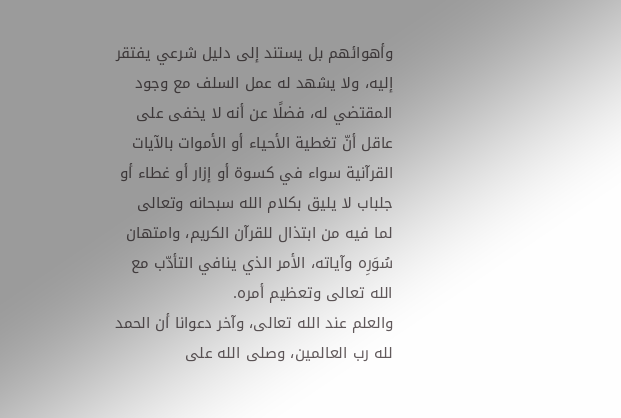وأهوائهم بل يستند إلى دليل شرعي يفتقر إليه، ولا يشهد له عمل السلف مع وجود المقتضي له، فضلًا عن أنه لا يخفى على عاقل أنّ تغطية الأحياء أو الأموات بالآيات القرآنية سواء في كسوة أو إزار أو غطاء أو جلباب لا يليق بكلام الله سبحانه وتعالى لما فيه من ابتذال للقرآن الكريم، وامتهان سُوَرِه وآياته، الأمر الذي ينافي التأدّب مع الله تعالى وتعظيم أمره.
والعلم عند الله تعالى، وآخر دعوانا أن الحمد لله رب العالمين، وصلى الله على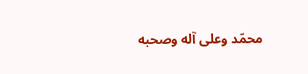محمّد وعلى آله وصحبه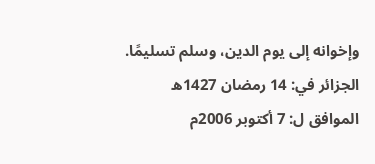وإخوانه إلى يوم الدين، وسلم تسليمًا.
الجزائر في: 14 رمضان 1427ه
الموافق ل: 7 أكتوبر 2006م